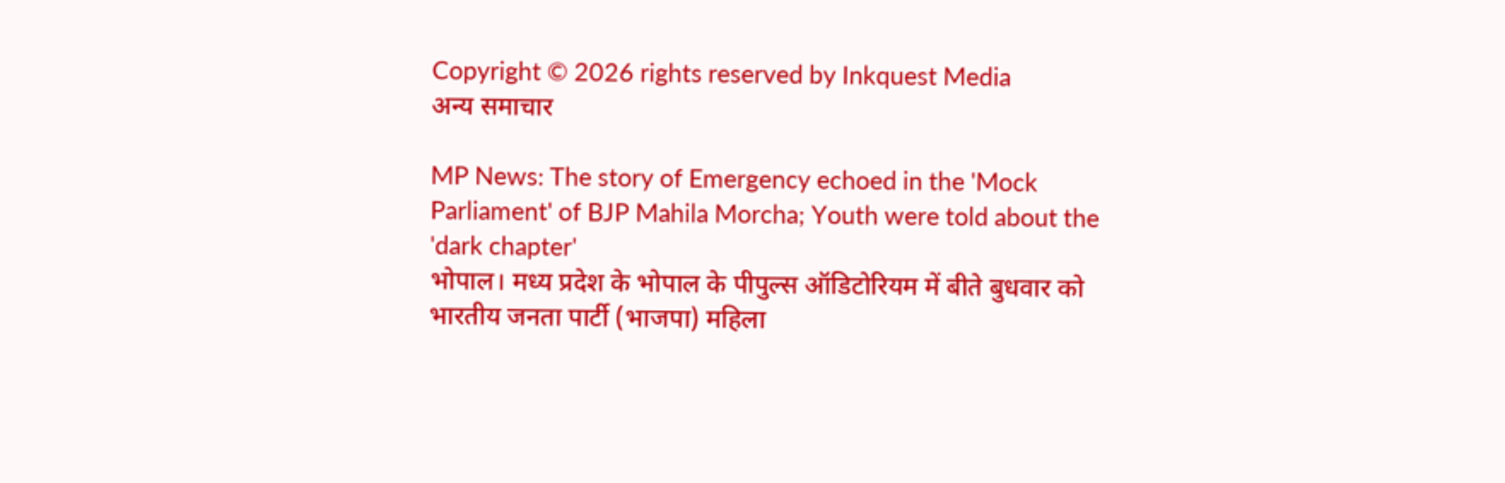Copyright © 2026 rights reserved by Inkquest Media
अन्य समाचार

MP News: The story of Emergency echoed in the 'Mock Parliament' of BJP Mahila Morcha; Youth were told about the 'dark chapter'
भोपाल। मध्य प्रदेश के भोपाल के पीपुल्स ऑडिटोरियम में बीते बुधवार को भारतीय जनता पार्टी (भाजपा) महिला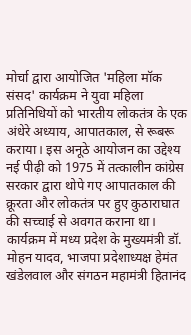मोर्चा द्वारा आयोजित 'महिला मॉक संसद' कार्यक्रम ने युवा महिला प्रतिनिधियों को भारतीय लोकतंत्र के एक अंधेरे अध्याय, आपातकाल, से रूबरू कराया। इस अनूठे आयोजन का उद्देश्य नई पीढ़ी को 1975 में तत्कालीन कांग्रेस सरकार द्वारा थोपे गए आपातकाल की क्रूरता और लोकतंत्र पर हुए कुठाराघात की सच्चाई से अवगत कराना था।
कार्यक्रम में मध्य प्रदेश के मुख्यमंत्री डॉ. मोहन यादव, भाजपा प्रदेशाध्यक्ष हेमंत खंडेलवाल और संगठन महामंत्री हितानंद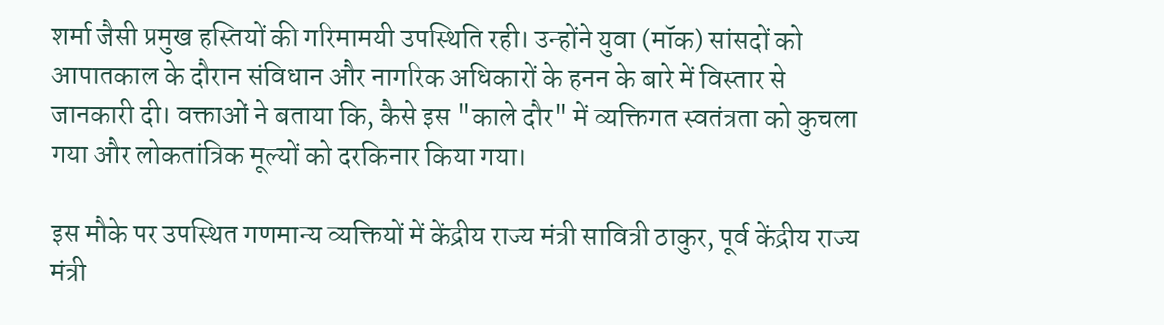शर्मा जैसी प्रमुख हस्तियों की गरिमामयी उपस्थिति रही। उन्होंने युवा (मॉक) सांसदों को आपातकाल के दौरान संविधान और नागरिक अधिकारों के हनन के बारे में विस्तार से जानकारी दी। वक्ताओं ने बताया कि, कैसे इस "काले दौर" में व्यक्तिगत स्वतंत्रता को कुचला गया और लोकतांत्रिक मूल्यों को दरकिनार किया गया।

इस मौके पर उपस्थित गणमान्य व्यक्तियों में केंद्रीय राज्य मंत्री सावित्री ठाकुर, पूर्व केंद्रीय राज्य मंत्री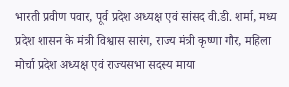भारती प्रवीण पवार, पूर्व प्रदेश अध्यक्ष एवं सांसद वी.डी. शर्मा, मध्य प्रदेश शासन के मंत्री विश्वास सारंग, राज्य मंत्री कृष्णा गौर, महिला मोर्चा प्रदेश अध्यक्ष एवं राज्यसभा सदस्य माया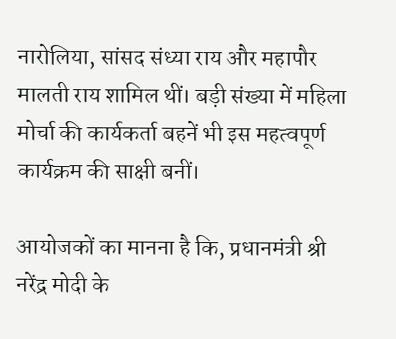नारोलिया, सांसद संध्या राय और महापौर मालती राय शामिल थीं। बड़ी संख्या में महिला मोर्चा की कार्यकर्ता बहनें भी इस महत्वपूर्ण कार्यक्रम की साक्षी बनीं।

आयोजकों का मानना है कि, प्रधानमंत्री श्री नरेंद्र मोदी के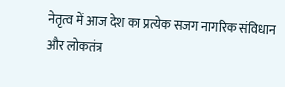नेतृत्व में आज देश का प्रत्येक सजग नागरिक संविधान और लोकतंत्र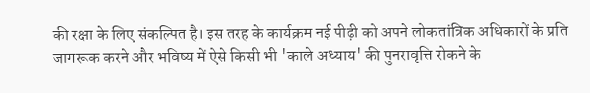की रक्षा के लिए संकल्पित है। इस तरह के कार्यक्रम नई पीढ़ी को अपने लोकतांत्रिक अधिकारों के प्रति जागरूक करने और भविष्य में ऐसे किसी भी 'काले अध्याय' की पुनरावृत्ति रोकने के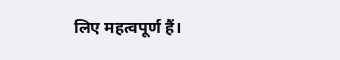लिए महत्वपूर्ण हैं।